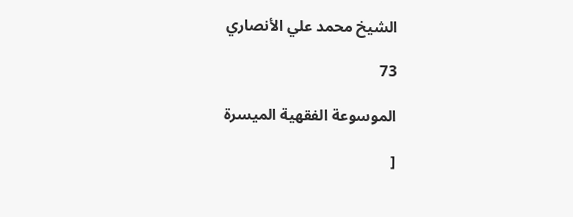الشيخ محمد علي الأنصاري

73

الموسوعة الفقهية الميسرة

[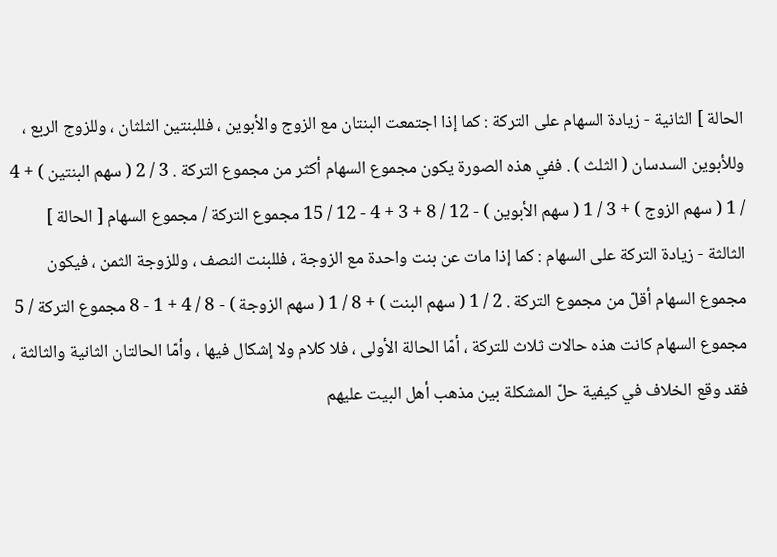الحالة ] الثانية - زيادة السهام على التركة : كما إذا اجتمعت البنتان مع الزوج والأبوين ، فللبنتين الثلثان ، وللزوج الربع ، وللأبوين السدسان ( الثلث ) . ففي هذه الصورة يكون مجموع السهام أكثر من مجموع التركة . 3 / 2 ( سهم البنتين ) + 4 / 1 ( سهم الزوج ) + 3 / 1 ( سهم الأبوين ) - 12 / 8 + 3 + 4 - 12 / 15 مجموع التركة / مجموع السهام [ الحالة ] الثالثة - زيادة التركة على السهام : كما إذا مات عن بنت واحدة مع الزوجة ، فللبنت النصف ، وللزوجة الثمن ، فيكون مجموع السهام أقلّ من مجموع التركة . 2 / 1 ( سهم البنت ) + 8 / 1 ( سهم الزوجة ) - 8 / 4 + 1 - 8 مجموع التركة / 5 مجموع السهام كانت هذه حالات ثلاث للتركة ، أمّا الحالة الأولى ، فلا كلام ولا إشكال فيها ، وأمّا الحالتان الثانية والثالثة ، فقد وقع الخلاف في كيفية حلّ المشكلة بين مذهب أهل البيت عليهم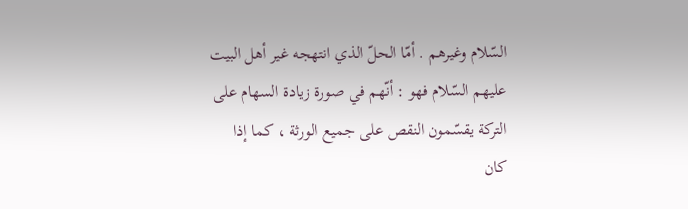السّلام وغيرهم . أمّا الحلّ الذي انتهجه غير أهل البيت عليهم السّلام فهو : أنّهم في صورة زيادة السهام على التركة يقسّمون النقص على جميع الورثة ، كما إذا كان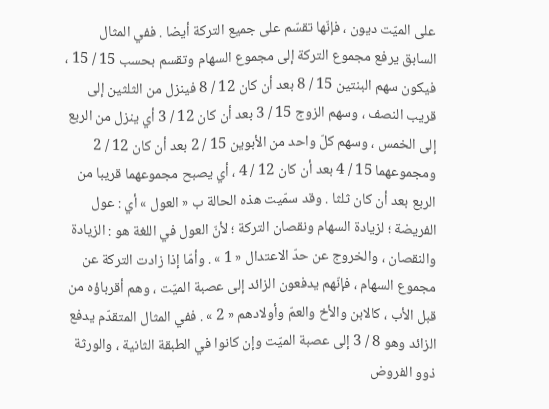على الميّت ديون ، فإنّها تقسّم على جميع التركة أيضا . ففي المثال السابق يرفع مجموع التركة إلى مجموع السهام وتقسم بحسب 15 / 15 ، فيكون سهم البنتين 15 / 8 بعد أن كان 12 / 8 فينزل من الثلثين إلى قريب النصف ، وسهم الزوج 15 / 3 بعد أن كان 12 / 3 أي ينزل من الربع إلى الخمس ، وسهم كلّ واحد من الأبوين 15 / 2 بعد أن كان 12 / 2 ومجموعهما 15 / 4 بعد أن كان 12 / 4 ، أي يصبح مجموعهما قريبا من الربع بعد أن كان ثلثا . وقد سمّيت هذه الحالة ب « العول » أي : عول الفريضة ؛ لزيادة السهام ونقصان التركة ؛ لأنّ العول في اللغة هو : الزيادة والنقصان ، والخروج عن حدّ الاعتدال « 1 » . وأمّا إذا زادت التركة عن مجموع السهام ، فإنّهم يدفعون الزائد إلى عصبة الميّت ، وهم أقرباؤه من قبل الأب ، كالابن والأخ والعمّ وأولادهم « 2 » . ففي المثال المتقدّم يدفع الزائد وهو 8 / 3 إلى عصبة الميّت وإن كانوا في الطبقة الثانية ، والورثة ذوو الفروض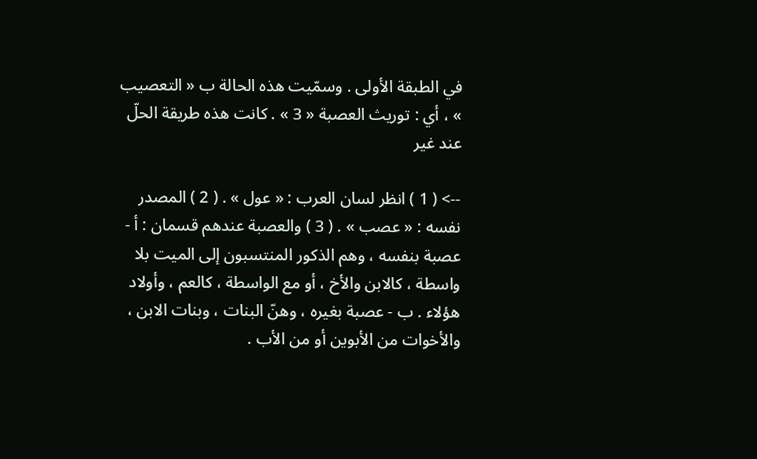في الطبقة الأولى . وسمّيت هذه الحالة ب « التعصيب » ، أي : توريث العصبة « 3 » . كانت هذه طريقة الحلّ عند غير

--> ( 1 ) انظر لسان العرب : « عول » . ( 2 ) المصدر نفسه : « عصب » . ( 3 ) والعصبة عندهم قسمان : أ - عصبة بنفسه ، وهم الذكور المنتسبون إلى الميت بلا واسطة ، كالابن والأخ ، أو مع الواسطة ، كالعم ، وأولاد هؤلاء . ب - عصبة بغيره ، وهنّ البنات ، وبنات الابن ، والأخوات من الأبوين أو من الأب .